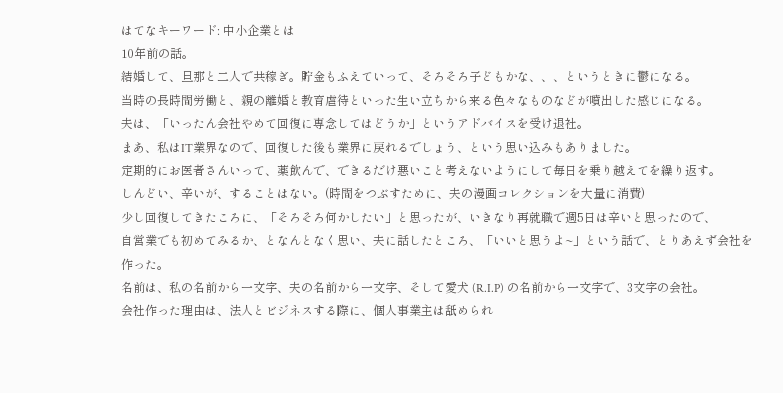はてなキーワード: 中小企業とは
10年前の話。
結婚して、旦那と二人で共稼ぎ。貯金もふえていって、そろそろ子どもかな、、、というときに鬱になる。
当時の長時間労働と、親の離婚と教育虐待といった生い立ちから来る色々なものなどが噴出した感じになる。
夫は、「いったん会社やめて回復に専念してはどうか」というアドバイスを受け退社。
まあ、私はIT業界なので、回復した後も業界に戻れるでしょう、という思い込みもありました。
定期的にお医者さんいって、薬飲んで、できるだけ悪いこと考えないようにして毎日を乗り越えてを繰り返す。
しんどい、辛いが、することはない。(時間をつぶすために、夫の漫画コレクションを大量に消費)
少し回復してきたころに、「そろそろ何かしたい」と思ったが、いきなり再就職で週5日は辛いと思ったので、
自営業でも初めてみるか、となんとなく思い、夫に話したところ、「いいと思うよ~」という話で、とりあえず会社を作った。
名前は、私の名前から一文字、夫の名前から一文字、そして愛犬 (R.I.P) の名前から一文字で、3文字の会社。
会社作った理由は、法人とビジネスする際に、個人事業主は舐められ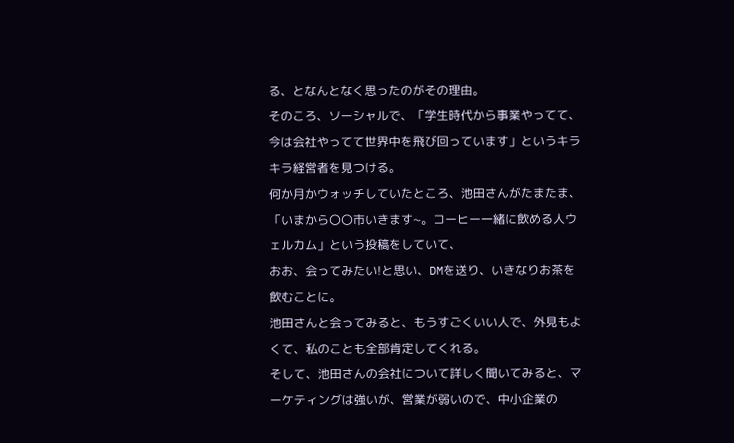る、となんとなく思ったのがその理由。
そのころ、ソーシャルで、「学生時代から事業やってて、今は会社やってて世界中を飛び回っています」というキラキラ経営者を見つける。
何か月かウォッチしていたところ、池田さんがたまたま、「いまから〇〇市いきます~。コーヒー一緒に飲める人ウェルカム」という投稿をしていて、
おお、会ってみたい!と思い、DMを送り、いきなりお茶を飲むことに。
池田さんと会ってみると、もうすごくいい人で、外見もよくて、私のことも全部肯定してくれる。
そして、池田さんの会社について詳しく聞いてみると、マーケティングは強いが、営業が弱いので、中小企業の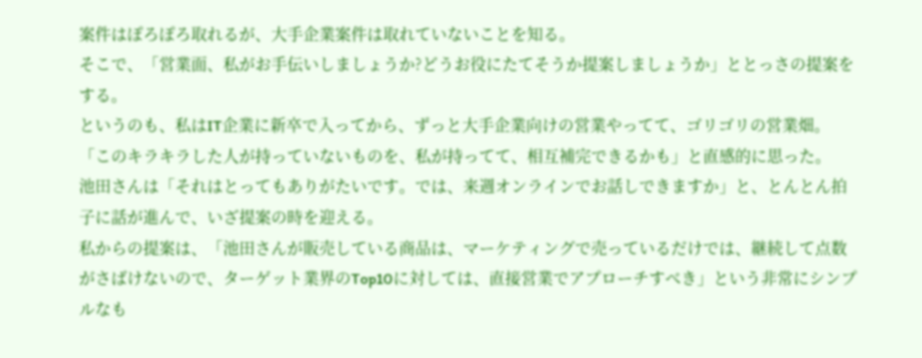案件はぽろぽろ取れるが、大手企業案件は取れていないことを知る。
そこで、「営業面、私がお手伝いしましょうか?どうお役にたてそうか提案しましょうか」ととっさの提案をする。
というのも、私はIT企業に新卒で入ってから、ずっと大手企業向けの営業やってて、ゴリゴリの営業畑。
「このキラキラした人が持っていないものを、私が持ってて、相互補完できるかも」と直感的に思った。
池田さんは「それはとってもありがたいです。では、来週オンラインでお話しできますか」と、とんとん拍子に話が進んで、いざ提案の時を迎える。
私からの提案は、「池田さんが販売している商品は、マーケティングで売っているだけでは、継続して点数がさばけないので、ターゲット業界のTop10に対しては、直接営業でアプローチすべき」という非常にシンプルなも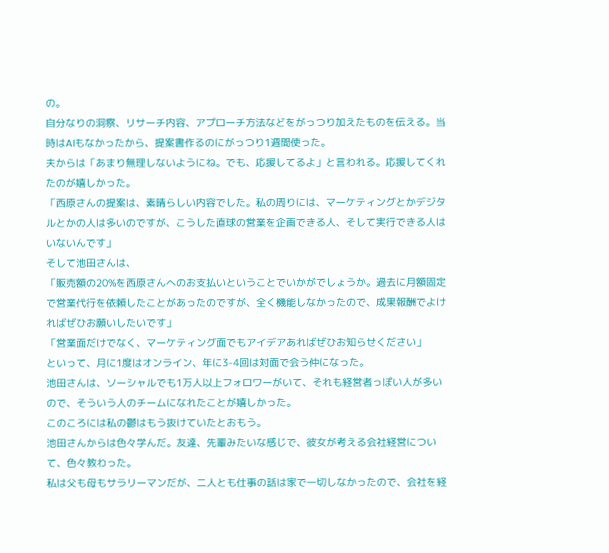の。
自分なりの洞察、リサーチ内容、アプローチ方法などをがっつり加えたものを伝える。当時はAIもなかったから、提案書作るのにがっつり1週間使った。
夫からは「あまり無理しないようにね。でも、応援してるよ」と言われる。応援してくれたのが嬉しかった。
「西原さんの提案は、素晴らしい内容でした。私の周りには、マーケティングとかデジタルとかの人は多いのですが、こうした直球の営業を企画できる人、そして実行できる人はいないんです」
そして池田さんは、
「販売額の20%を西原さんへのお支払いということでいかがでしょうか。過去に月額固定で営業代行を依頼したことがあったのですが、全く機能しなかったので、成果報酬でよければぜひお願いしたいです」
「営業面だけでなく、マーケティング面でもアイデアあればぜひお知らせください」
といって、月に1度はオンライン、年に3-4回は対面で会う仲になった。
池田さんは、ソーシャルでも1万人以上フォロワーがいて、それも経営者っぽい人が多いので、そういう人のチームになれたことが嬉しかった。
このころには私の鬱はもう抜けていたとおもう。
池田さんからは色々学んだ。友達、先輩みたいな感じで、彼女が考える会社経営について、色々教わった。
私は父も母もサラリーマンだが、二人とも仕事の話は家で一切しなかったので、会社を経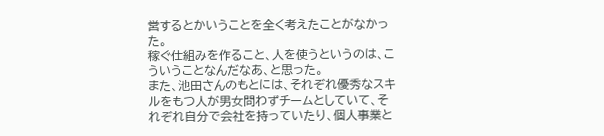営するとかいうことを全く考えたことがなかった。
稼ぐ仕組みを作ること、人を使うというのは、こういうことなんだなあ、と思った。
また、池田さんのもとには、それぞれ優秀なスキルをもつ人が男女問わずチームとしていて、それぞれ自分で会社を持っていたり、個人事業と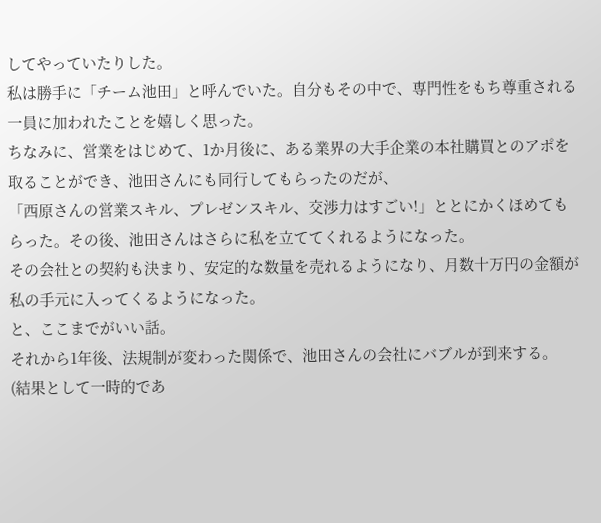してやっていたりした。
私は勝手に「チーム池田」と呼んでいた。自分もその中で、専門性をもち尊重される一員に加われたことを嬉しく思った。
ちなみに、営業をはじめて、1か月後に、ある業界の大手企業の本社購買とのアポを取ることができ、池田さんにも同行してもらったのだが、
「西原さんの営業スキル、プレゼンスキル、交渉力はすごい!」ととにかくほめてもらった。その後、池田さんはさらに私を立ててくれるようになった。
その会社との契約も決まり、安定的な数量を売れるようになり、月数十万円の金額が私の手元に入ってくるようになった。
と、ここまでがいい話。
それから1年後、法規制が変わった関係で、池田さんの会社にバブルが到来する。
(結果として一時的であ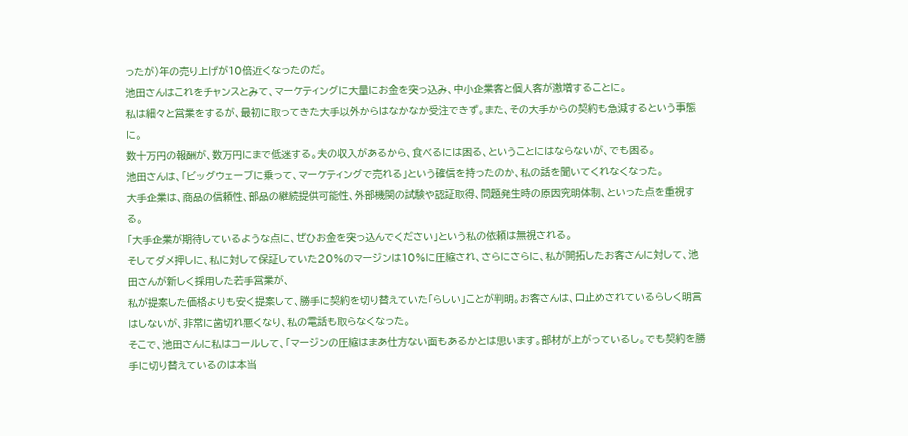ったが)年の売り上げが10倍近くなったのだ。
池田さんはこれをチャンスとみて、マーケティングに大量にお金を突っ込み、中小企業客と個人客が激増することに。
私は細々と営業をするが、最初に取ってきた大手以外からはなかなか受注できず。また、その大手からの契約も急減するという事態に。
数十万円の報酬が、数万円にまで低迷する。夫の収入があるから、食べるには困る、ということにはならないが、でも困る。
池田さんは、「ビッグウェーブに乗って、マーケティングで売れる」という確信を持ったのか、私の話を聞いてくれなくなった。
大手企業は、商品の信頼性、部品の継続提供可能性、外部機関の試験や認証取得、問題発生時の原因究明体制、といった点を重視する。
「大手企業が期待しているような点に、ぜひお金を突っ込んでください」という私の依頼は無視される。
そしてダメ押しに、私に対して保証していた20%のマージンは10%に圧縮され、さらにさらに、私が開拓したお客さんに対して、池田さんが新しく採用した若手営業が、
私が提案した価格よりも安く提案して、勝手に契約を切り替えていた「らしい」ことが判明。お客さんは、口止めされているらしく明言はしないが、非常に歯切れ悪くなり、私の電話も取らなくなった。
そこで、池田さんに私はコールして、「マージンの圧縮はまあ仕方ない面もあるかとは思います。部材が上がっているし。でも契約を勝手に切り替えているのは本当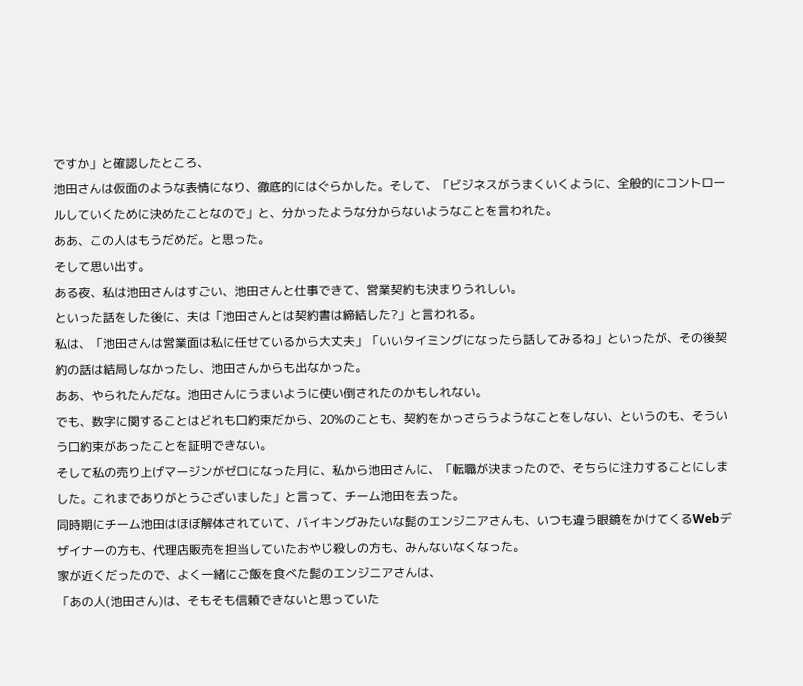ですか」と確認したところ、
池田さんは仮面のような表情になり、徹底的にはぐらかした。そして、「ビジネスがうまくいくように、全般的にコントロールしていくために決めたことなので」と、分かったような分からないようなことを言われた。
ああ、この人はもうだめだ。と思った。
そして思い出す。
ある夜、私は池田さんはすごい、池田さんと仕事できて、営業契約も決まりうれしい。
といった話をした後に、夫は「池田さんとは契約書は締結した?」と言われる。
私は、「池田さんは営業面は私に任せているから大丈夫」「いいタイミングになったら話してみるね」といったが、その後契約の話は結局しなかったし、池田さんからも出なかった。
ああ、やられたんだな。池田さんにうまいように使い倒されたのかもしれない。
でも、数字に関することはどれも口約束だから、20%のことも、契約をかっさらうようなことをしない、というのも、そういう口約束があったことを証明できない。
そして私の売り上げマージンがゼロになった月に、私から池田さんに、「転職が決まったので、そちらに注力することにしました。これまでありがとうございました」と言って、チーム池田を去った。
同時期にチーム池田はほぼ解体されていて、バイキングみたいな髭のエンジニアさんも、いつも違う眼鏡をかけてくるWebデザイナーの方も、代理店販売を担当していたおやじ殺しの方も、みんないなくなった。
家が近くだったので、よく一緒にご飯を食べた髭のエンジニアさんは、
「あの人(池田さん)は、そもそも信頼できないと思っていた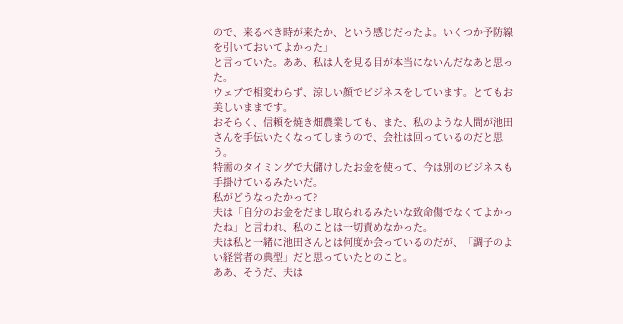ので、来るべき時が来たか、という感じだったよ。いくつか予防線を引いておいてよかった」
と言っていた。ああ、私は人を見る目が本当にないんだなあと思った。
ウェブで相変わらず、涼しい顔でビジネスをしています。とてもお美しいままです。
おそらく、信頼を焼き畑農業しても、また、私のような人間が池田さんを手伝いたくなってしまうので、会社は回っているのだと思う。
特需のタイミングで大儲けしたお金を使って、今は別のビジネスも手掛けているみたいだ。
私がどうなったかって?
夫は「自分のお金をだまし取られるみたいな致命傷でなくてよかったね」と言われ、私のことは一切責めなかった。
夫は私と一緒に池田さんとは何度か会っているのだが、「調子のよい経営者の典型」だと思っていたとのこと。
ああ、そうだ、夫は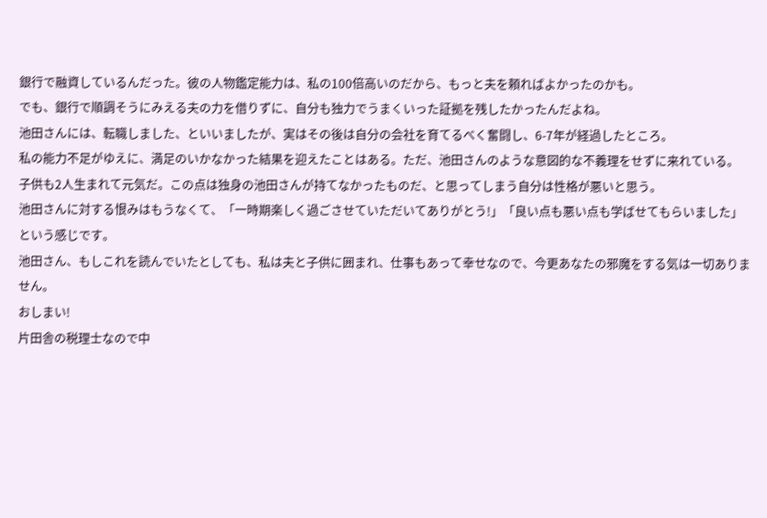銀行で融資しているんだった。彼の人物鑑定能力は、私の100倍高いのだから、もっと夫を頼ればよかったのかも。
でも、銀行で順調そうにみえる夫の力を借りずに、自分も独力でうまくいった証拠を残したかったんだよね。
池田さんには、転職しました、といいましたが、実はその後は自分の会社を育てるべく奮闘し、6-7年が経過したところ。
私の能力不足がゆえに、満足のいかなかった結果を迎えたことはある。ただ、池田さんのような意図的な不義理をせずに来れている。
子供も2人生まれて元気だ。この点は独身の池田さんが持てなかったものだ、と思ってしまう自分は性格が悪いと思う。
池田さんに対する恨みはもうなくて、「一時期楽しく過ごさせていただいてありがとう!」「良い点も悪い点も学ばせてもらいました」という感じです。
池田さん、もしこれを読んでいたとしても、私は夫と子供に囲まれ、仕事もあって幸せなので、今更あなたの邪魔をする気は一切ありません。
おしまい!
片田舎の税理士なので中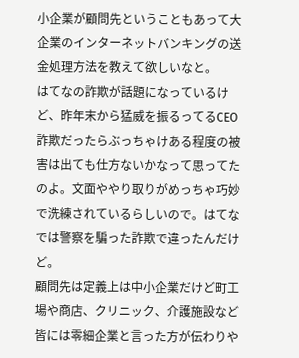小企業が顧問先ということもあって大企業のインターネットバンキングの送金処理方法を教えて欲しいなと。
はてなの詐欺が話題になっているけど、昨年末から猛威を振るってるCEO詐欺だったらぶっちゃけある程度の被害は出ても仕方ないかなって思ってたのよ。文面ややり取りがめっちゃ巧妙で洗練されているらしいので。はてなでは警察を騙った詐欺で違ったんだけど。
顧問先は定義上は中小企業だけど町工場や商店、クリニック、介護施設など皆には零細企業と言った方が伝わりや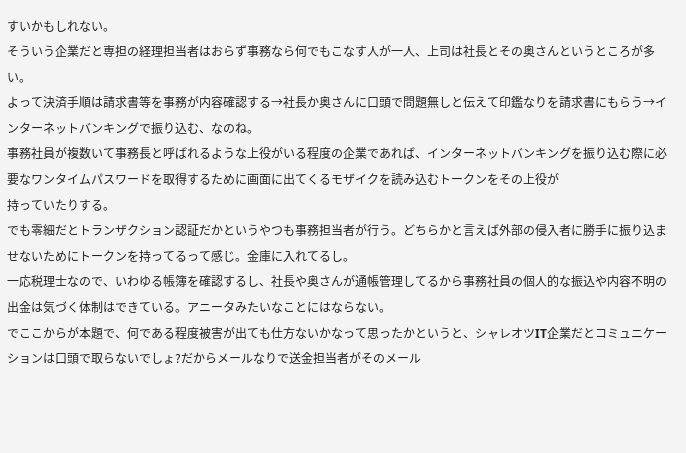すいかもしれない。
そういう企業だと専担の経理担当者はおらず事務なら何でもこなす人が一人、上司は社長とその奥さんというところが多い。
よって決済手順は請求書等を事務が内容確認する→社長か奥さんに口頭で問題無しと伝えて印鑑なりを請求書にもらう→インターネットバンキングで振り込む、なのね。
事務社員が複数いて事務長と呼ばれるような上役がいる程度の企業であれば、インターネットバンキングを振り込む際に必要なワンタイムパスワードを取得するために画面に出てくるモザイクを読み込むトークンをその上役が
持っていたりする。
でも零細だとトランザクション認証だかというやつも事務担当者が行う。どちらかと言えば外部の侵入者に勝手に振り込ませないためにトークンを持ってるって感じ。金庫に入れてるし。
一応税理士なので、いわゆる帳簿を確認するし、社長や奥さんが通帳管理してるから事務社員の個人的な振込や内容不明の出金は気づく体制はできている。アニータみたいなことにはならない。
でここからが本題で、何である程度被害が出ても仕方ないかなって思ったかというと、シャレオツIT企業だとコミュニケーションは口頭で取らないでしょ?だからメールなりで送金担当者がそのメール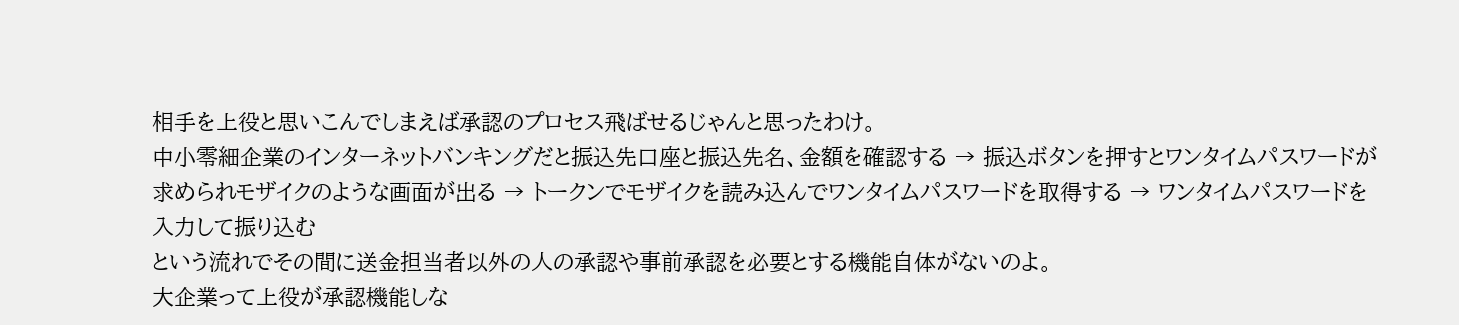相手を上役と思いこんでしまえば承認のプロセス飛ばせるじゃんと思ったわけ。
中小零細企業のインターネットバンキングだと振込先口座と振込先名、金額を確認する → 振込ボタンを押すとワンタイムパスワードが求められモザイクのような画面が出る → トークンでモザイクを読み込んでワンタイムパスワードを取得する → ワンタイムパスワードを入力して振り込む
という流れでその間に送金担当者以外の人の承認や事前承認を必要とする機能自体がないのよ。
大企業って上役が承認機能しな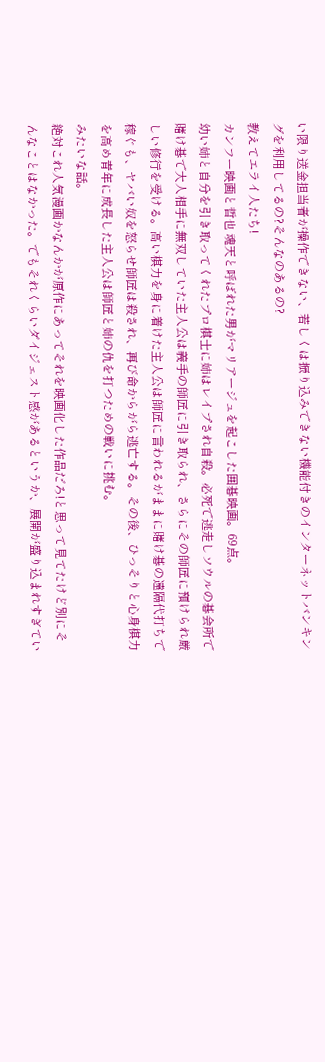い限り送金担当者が操作できない、若しくは振り込みできない機能付きのインターネットバンキングを利用してるの?そんなのあるの?
教えてエライ人たち!
カンフー映画と哲也 魂天と呼ばれた男がマリアージュを起こした囲碁映画。69点。
幼い姉と自分を引き取ってくれたプロ棋士に姉はレイプされ自殺。必死で逃走しソウルの碁会所で賭け碁で大人相手に無双していた主人公は義手の師匠に引き取られ、さらにその師匠に預けられ厳しい修行を受ける。高い棋力を身に着けた主人公は師匠に言われるがままに賭け碁の遠隔代打ちで稼ぐも、ヤバい奴を怒らせ師匠は殺され、再び命からがら逃亡する。その後、ひっそりと心身棋力を高め青年に成長した主人公は師匠と姉の仇を打つための戦いに挑む。
みたいな話。
絶対これ人気漫画かなんかが原作にあってそれを映画化した作品だろ!と思って見てたけど別にそんなことはなかった。でもそれくらいダイジェスト感があるというか、展開が盛り込まれすぎてい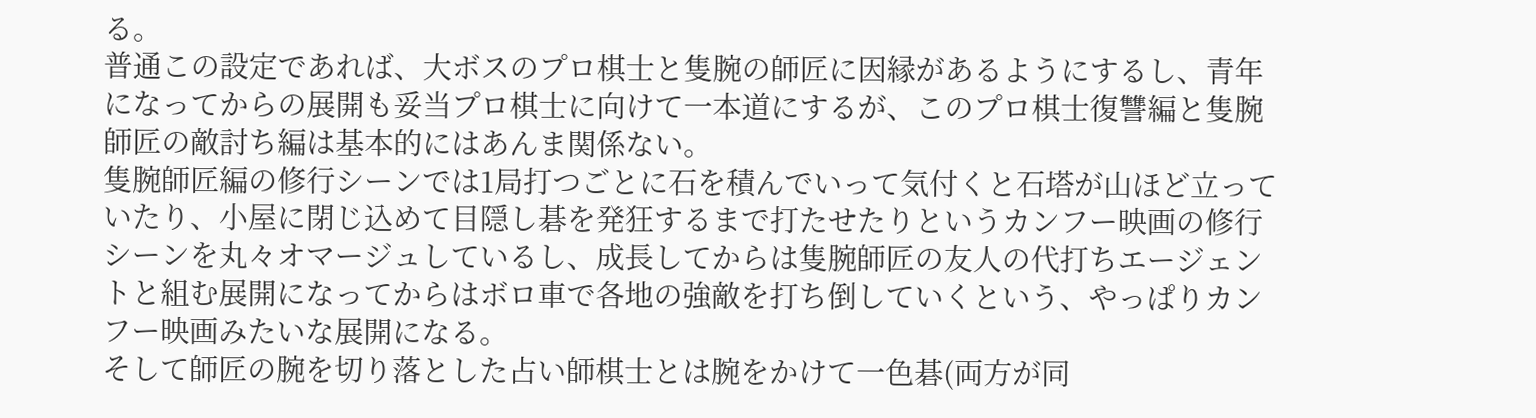る。
普通この設定であれば、大ボスのプロ棋士と隻腕の師匠に因縁があるようにするし、青年になってからの展開も妥当プロ棋士に向けて一本道にするが、このプロ棋士復讐編と隻腕師匠の敵討ち編は基本的にはあんま関係ない。
隻腕師匠編の修行シーンでは1局打つごとに石を積んでいって気付くと石塔が山ほど立っていたり、小屋に閉じ込めて目隠し碁を発狂するまで打たせたりというカンフー映画の修行シーンを丸々オマージュしているし、成長してからは隻腕師匠の友人の代打ちエージェントと組む展開になってからはボロ車で各地の強敵を打ち倒していくという、やっぱりカンフー映画みたいな展開になる。
そして師匠の腕を切り落とした占い師棋士とは腕をかけて一色碁(両方が同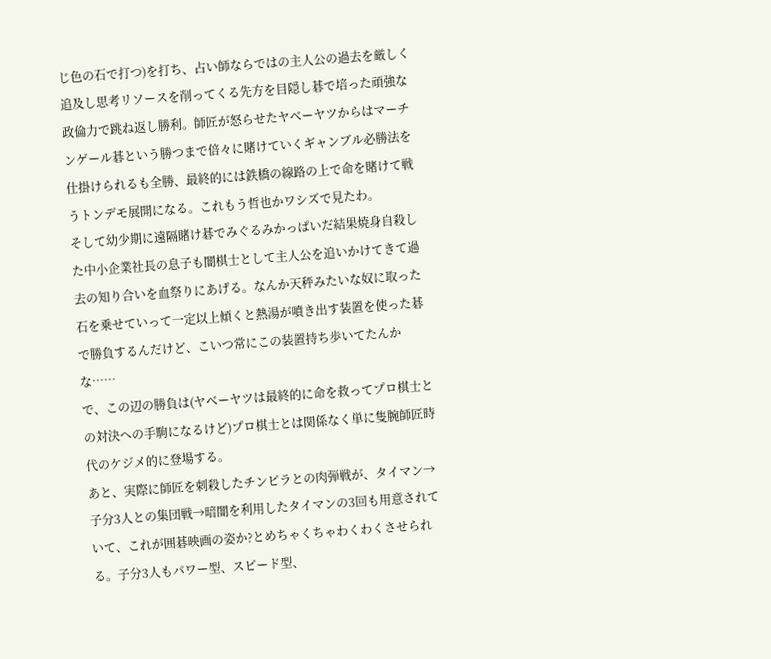じ色の石で打つ)を打ち、占い師ならではの主人公の過去を厳しく追及し思考リソースを削ってくる先方を目隠し碁で培った頑強な政倫力で跳ね返し勝利。師匠が怒らせたヤベーヤツからはマーチンゲール碁という勝つまで倍々に賭けていくギャンブル必勝法を仕掛けられるも全勝、最終的には鉄橋の線路の上で命を賭けて戦うトンデモ展開になる。これもう哲也かワシズで見たわ。
そして幼少期に遠隔賭け碁でみぐるみかっぱいだ結果焼身自殺した中小企業社長の息子も闇棋士として主人公を追いかけてきて過去の知り合いを血祭りにあげる。なんか天秤みたいな奴に取った石を乗せていって一定以上傾くと熱湯が噴き出す装置を使った碁で勝負するんだけど、こいつ常にこの装置持ち歩いてたんかな……
で、この辺の勝負は(ヤベーヤツは最終的に命を救ってプロ棋士との対決への手駒になるけど)プロ棋士とは関係なく単に隻腕師匠時代のケジメ的に登場する。
あと、実際に師匠を刺殺したチンピラとの肉弾戦が、タイマン→子分3人との集団戦→暗闇を利用したタイマンの3回も用意されていて、これが囲碁映画の姿か?とめちゃくちゃわくわくさせられる。子分3人もパワー型、スピード型、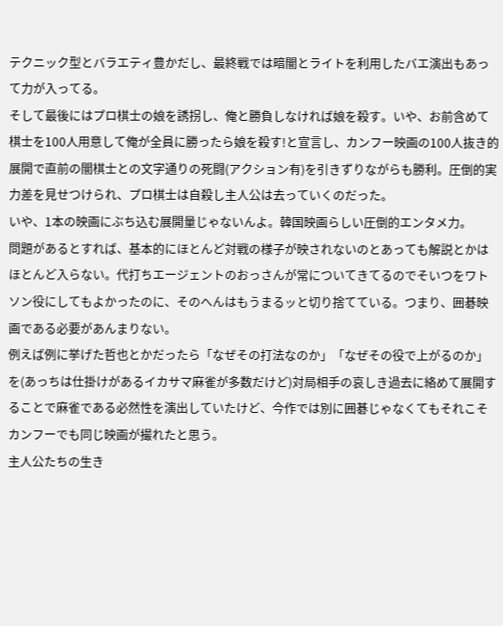テクニック型とバラエティ豊かだし、最終戦では暗闇とライトを利用したバエ演出もあって力が入ってる。
そして最後にはプロ棋士の娘を誘拐し、俺と勝負しなければ娘を殺す。いや、お前含めて棋士を100人用意して俺が全員に勝ったら娘を殺す!と宣言し、カンフー映画の100人抜き的展開で直前の闇棋士との文字通りの死闘(アクション有)を引きずりながらも勝利。圧倒的実力差を見せつけられ、プロ棋士は自殺し主人公は去っていくのだった。
いや、1本の映画にぶち込む展開量じゃないんよ。韓国映画らしい圧倒的エンタメ力。
問題があるとすれば、基本的にほとんど対戦の様子が映されないのとあっても解説とかはほとんど入らない。代打ちエージェントのおっさんが常についてきてるのでそいつをワトソン役にしてもよかったのに、そのへんはもうまるッと切り捨てている。つまり、囲碁映画である必要があんまりない。
例えば例に挙げた哲也とかだったら「なぜその打法なのか」「なぜその役で上がるのか」を(あっちは仕掛けがあるイカサマ麻雀が多数だけど)対局相手の哀しき過去に絡めて展開することで麻雀である必然性を演出していたけど、今作では別に囲碁じゃなくてもそれこそカンフーでも同じ映画が撮れたと思う。
主人公たちの生き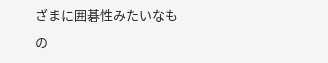ざまに囲碁性みたいなもの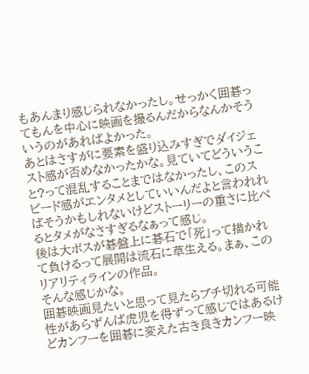もあんまり感じられなかったし。せっかく囲碁ってもんを中心に映画を撮るんだからなんかそういうのがあればよかった。
あとはさすがに要素を盛り込みすぎでダイジェスト感が否めなかったかな。見ていてどういうこと?って混乱することまではなかったし、このスピード感がエンタメとしていいんだよと言われればそうかもしれないけどストーリーの重さに比べるとタメがなさすぎるなぁって感じ。
後は大ボスが碁盤上に碁石で「死」って描かれて負けるって展開は流石に草生える。まぁ、このリアリティラインの作品。
そんな感じかな。
囲碁映画見たいと思って見たらブチ切れる可能性があらずんば虎児を得ずって感じではあるけどカンフーを囲碁に変えた古き良きカンフー映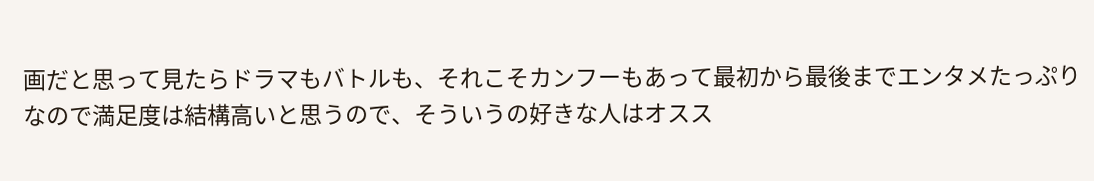画だと思って見たらドラマもバトルも、それこそカンフーもあって最初から最後までエンタメたっぷりなので満足度は結構高いと思うので、そういうの好きな人はオスス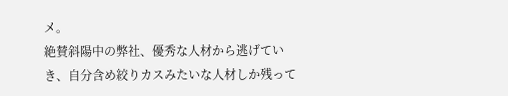メ。
絶賛斜陽中の弊社、優秀な人材から逃げていき、自分含め絞りカスみたいな人材しか残って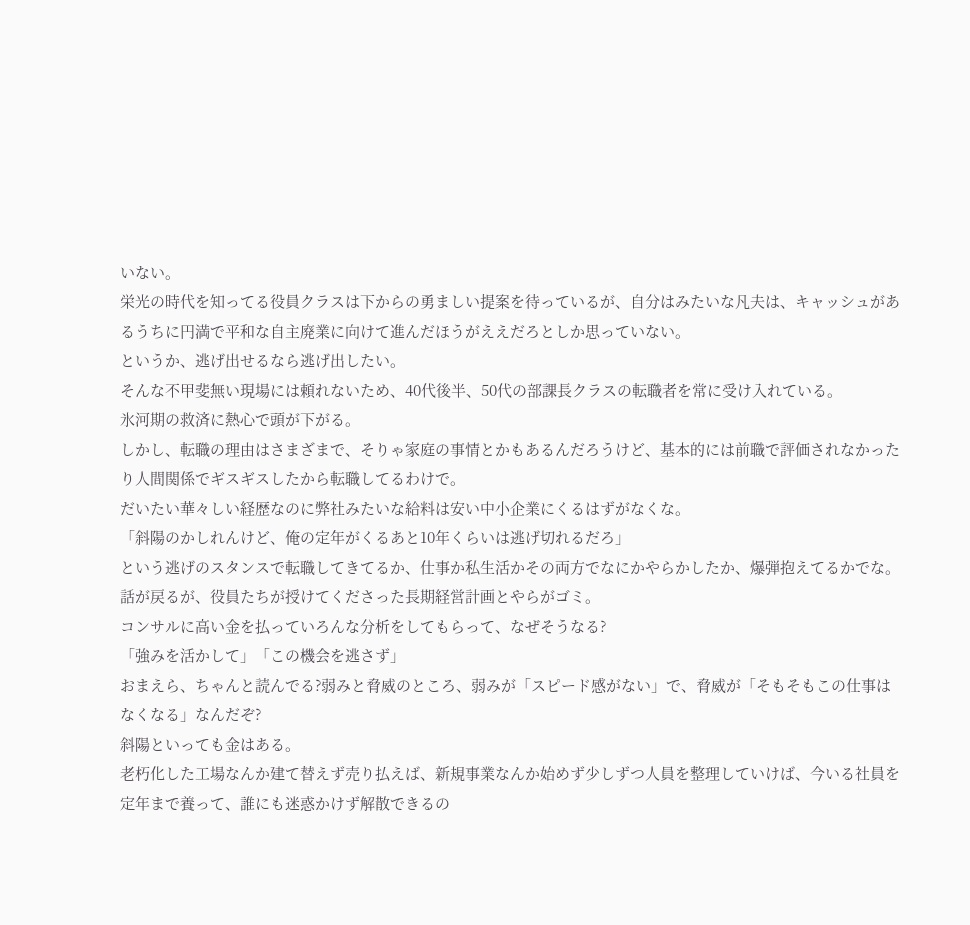いない。
栄光の時代を知ってる役員クラスは下からの勇ましい提案を待っているが、自分はみたいな凡夫は、キャッシュがあるうちに円満で平和な自主廃業に向けて進んだほうがええだろとしか思っていない。
というか、逃げ出せるなら逃げ出したい。
そんな不甲斐無い現場には頼れないため、40代後半、50代の部課長クラスの転職者を常に受け入れている。
氷河期の救済に熱心で頭が下がる。
しかし、転職の理由はさまざまで、そりゃ家庭の事情とかもあるんだろうけど、基本的には前職で評価されなかったり人間関係でギスギスしたから転職してるわけで。
だいたい華々しい経歴なのに弊社みたいな給料は安い中小企業にくるはずがなくな。
「斜陽のかしれんけど、俺の定年がくるあと10年くらいは逃げ切れるだろ」
という逃げのスタンスで転職してきてるか、仕事か私生活かその両方でなにかやらかしたか、爆弾抱えてるかでな。
話が戻るが、役員たちが授けてくださった長期経営計画とやらがゴミ。
コンサルに高い金を払っていろんな分析をしてもらって、なぜそうなる?
「強みを活かして」「この機会を逃さず」
おまえら、ちゃんと読んでる?弱みと脅威のところ、弱みが「スピード感がない」で、脅威が「そもそもこの仕事はなくなる」なんだぞ?
斜陽といっても金はある。
老朽化した工場なんか建て替えず売り払えば、新規事業なんか始めず少しずつ人員を整理していけば、今いる社員を定年まで養って、誰にも迷惑かけず解散できるの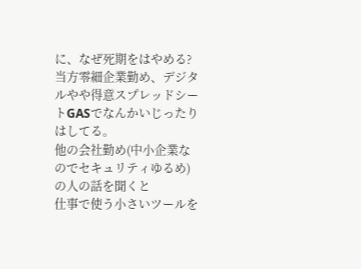に、なぜ死期をはやめる?
当方零細企業勤め、デジタルやや得意スプレッドシートGASでなんかいじったりはしてる。
他の会社勤め(中小企業なのでセキュリティゆるめ)の人の話を聞くと
仕事で使う小さいツールを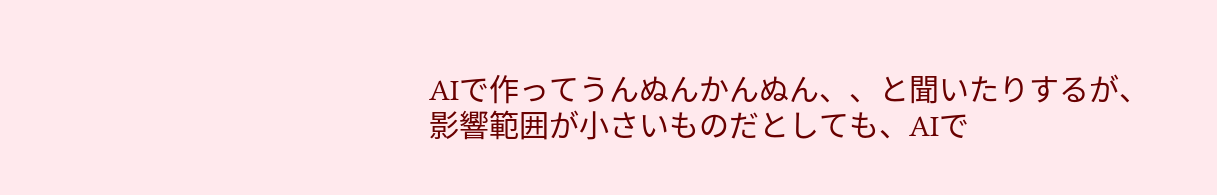AIで作ってうんぬんかんぬん、、と聞いたりするが、
影響範囲が小さいものだとしても、AIで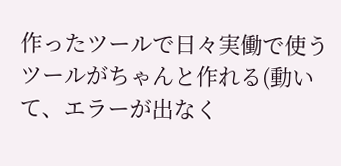作ったツールで日々実働で使うツールがちゃんと作れる(動いて、エラーが出なく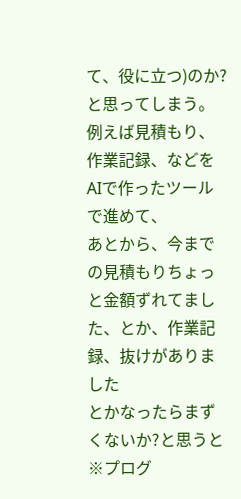て、役に立つ)のか?と思ってしまう。
例えば見積もり、作業記録、などをAIで作ったツールで進めて、
あとから、今までの見積もりちょっと金額ずれてました、とか、作業記録、抜けがありました
とかなったらまずくないか?と思うと
※プログ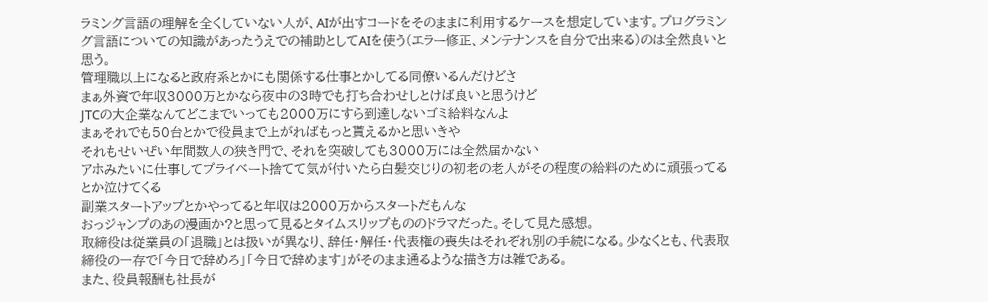ラミング言語の理解を全くしていない人が、AIが出すコードをそのままに利用するケースを想定しています。プログラミング言語についての知識があったうえでの補助としてAIを使う(エラー修正、メンテナンスを自分で出来る)のは全然良いと思う。
管理職以上になると政府系とかにも関係する仕事とかしてる同僚いるんだけどさ
まぁ外資で年収3000万とかなら夜中の3時でも打ち合わせしとけば良いと思うけど
JTCの大企業なんてどこまでいっても2000万にすら到達しないゴミ給料なんよ
まぁそれでも50台とかで役員まで上がればもっと貰えるかと思いきや
それもせいぜい年間数人の狭き門で、それを突破しても3000万には全然届かない
アホみたいに仕事してプライベート捨てて気が付いたら白髪交じりの初老の老人がその程度の給料のために頑張ってるとか泣けてくる
副業スタートアップとかやってると年収は2000万からスタートだもんな
おっジャンプのあの漫画か?と思って見るとタイムスリップもののドラマだった。そして見た感想。
取締役は従業員の「退職」とは扱いが異なり、辞任・解任・代表権の喪失はそれぞれ別の手続になる。少なくとも、代表取締役の一存で「今日で辞めろ」「今日で辞めます」がそのまま通るような描き方は雑である。
また、役員報酬も社長が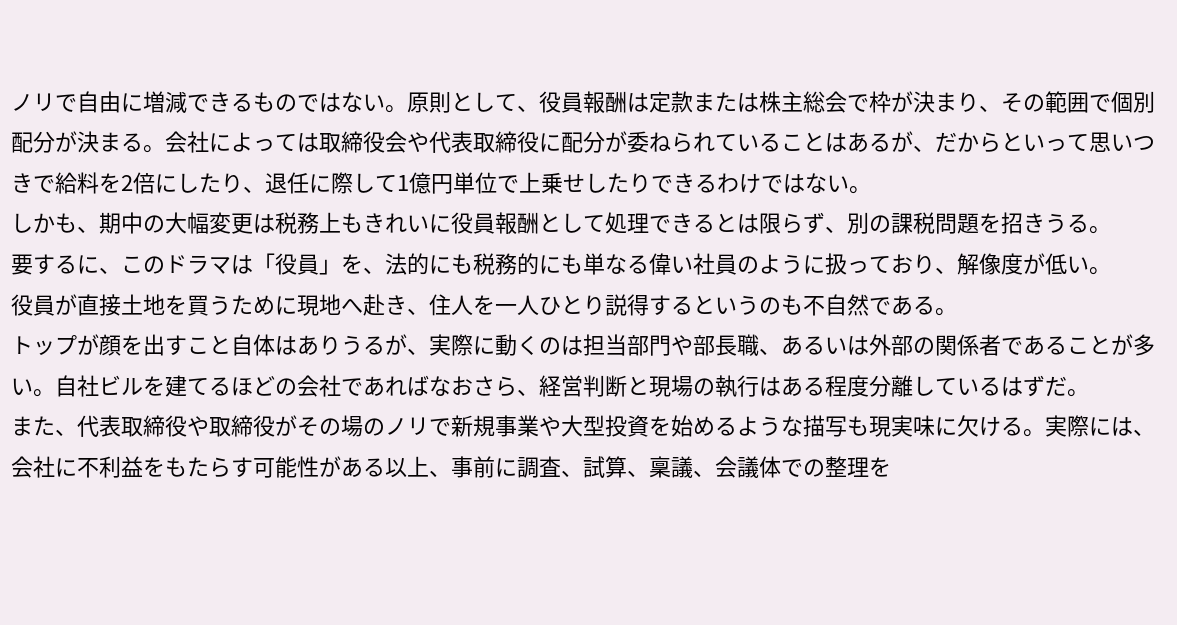ノリで自由に増減できるものではない。原則として、役員報酬は定款または株主総会で枠が決まり、その範囲で個別配分が決まる。会社によっては取締役会や代表取締役に配分が委ねられていることはあるが、だからといって思いつきで給料を2倍にしたり、退任に際して1億円単位で上乗せしたりできるわけではない。
しかも、期中の大幅変更は税務上もきれいに役員報酬として処理できるとは限らず、別の課税問題を招きうる。
要するに、このドラマは「役員」を、法的にも税務的にも単なる偉い社員のように扱っており、解像度が低い。
役員が直接土地を買うために現地へ赴き、住人を一人ひとり説得するというのも不自然である。
トップが顔を出すこと自体はありうるが、実際に動くのは担当部門や部長職、あるいは外部の関係者であることが多い。自社ビルを建てるほどの会社であればなおさら、経営判断と現場の執行はある程度分離しているはずだ。
また、代表取締役や取締役がその場のノリで新規事業や大型投資を始めるような描写も現実味に欠ける。実際には、会社に不利益をもたらす可能性がある以上、事前に調査、試算、稟議、会議体での整理を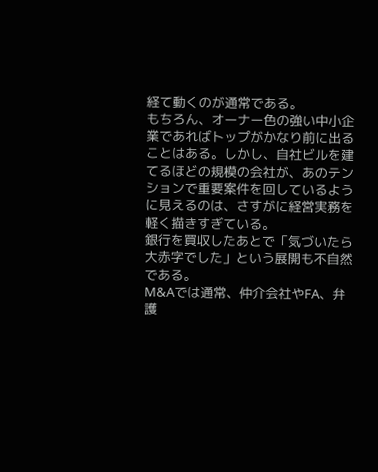経て動くのが通常である。
もちろん、オーナー色の強い中小企業であればトップがかなり前に出ることはある。しかし、自社ビルを建てるほどの規模の会社が、あのテンションで重要案件を回しているように見えるのは、さすがに経営実務を軽く描きすぎている。
銀行を買収したあとで「気づいたら大赤字でした」という展開も不自然である。
M&Aでは通常、仲介会社やFA、弁護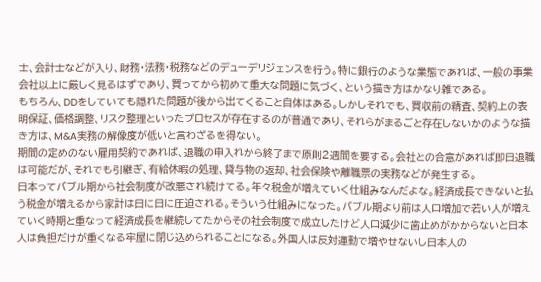士、会計士などが入り、財務・法務・税務などのデューデリジェンスを行う。特に銀行のような業態であれば、一般の事業会社以上に厳しく見るはずであり、買ってから初めて重大な問題に気づく、という描き方はかなり雑である。
もちろん、DDをしていても隠れた問題が後から出てくること自体はある。しかしそれでも、買収前の精査、契約上の表明保証、価格調整、リスク整理といったプロセスが存在するのが普通であり、それらがまるごと存在しないかのような描き方は、M&A実務の解像度が低いと言わざるを得ない。
期間の定めのない雇用契約であれば、退職の申入れから終了まで原則2週間を要する。会社との合意があれば即日退職は可能だが、それでも引継ぎ、有給休暇の処理、貸与物の返却、社会保険や離職票の実務などが発生する。
日本ってバブル期から社会制度が改悪され続けてる。年々税金が増えていく仕組みなんだよな。経済成長できないと払う税金が増えるから家計は日に日に圧迫される。そういう仕組みになった。バブル期より前は人口増加で若い人が増えていく時期と重なって経済成長を継続してたからその社会制度で成立したけど人口減少に歯止めがかからないと日本人は負担だけが重くなる牢屋に閉じ込められることになる。外国人は反対運動で増やせないし日本人の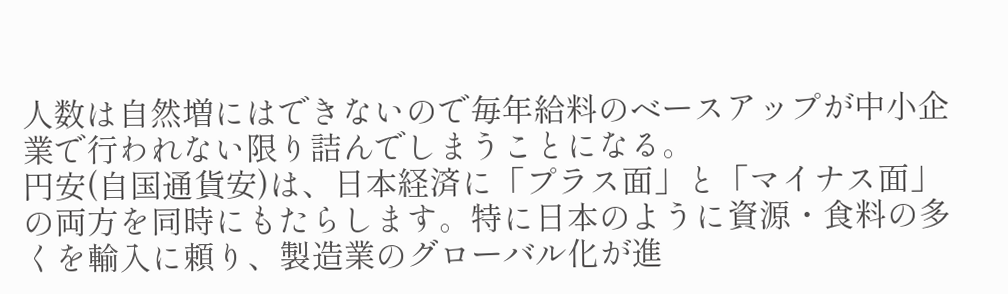人数は自然増にはできないので毎年給料のベースアップが中小企業で行われない限り詰んでしまうことになる。
円安(自国通貨安)は、日本経済に「プラス面」と「マイナス面」の両方を同時にもたらします。特に日本のように資源・食料の多くを輸入に頼り、製造業のグローバル化が進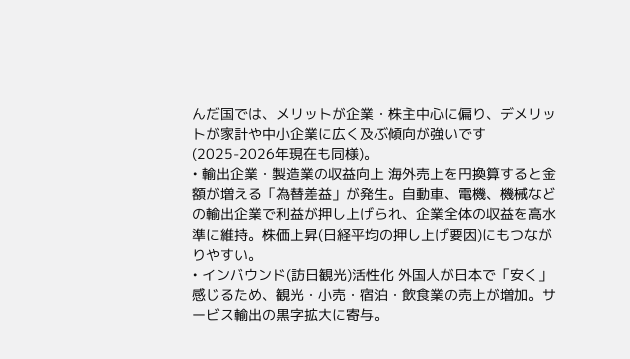んだ国では、メリットが企業・株主中心に偏り、デメリットが家計や中小企業に広く及ぶ傾向が強いです(2025-2026年現在も同様)。
• 輸出企業・製造業の収益向上 海外売上を円換算すると金額が増える「為替差益」が発生。自動車、電機、機械などの輸出企業で利益が押し上げられ、企業全体の収益を高水準に維持。株価上昇(日経平均の押し上げ要因)にもつながりやすい。
• インバウンド(訪日観光)活性化 外国人が日本で「安く」感じるため、観光・小売・宿泊・飲食業の売上が増加。サービス輸出の黒字拡大に寄与。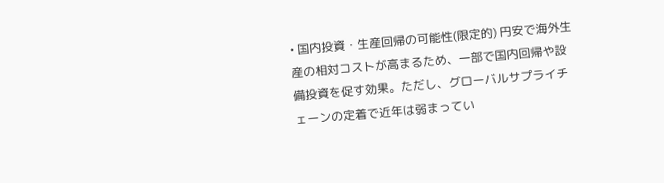• 国内投資・生産回帰の可能性(限定的) 円安で海外生産の相対コストが高まるため、一部で国内回帰や設備投資を促す効果。ただし、グローバルサプライチェーンの定着で近年は弱まってい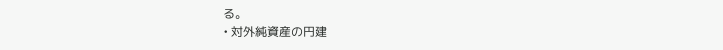る。
• 対外純資産の円建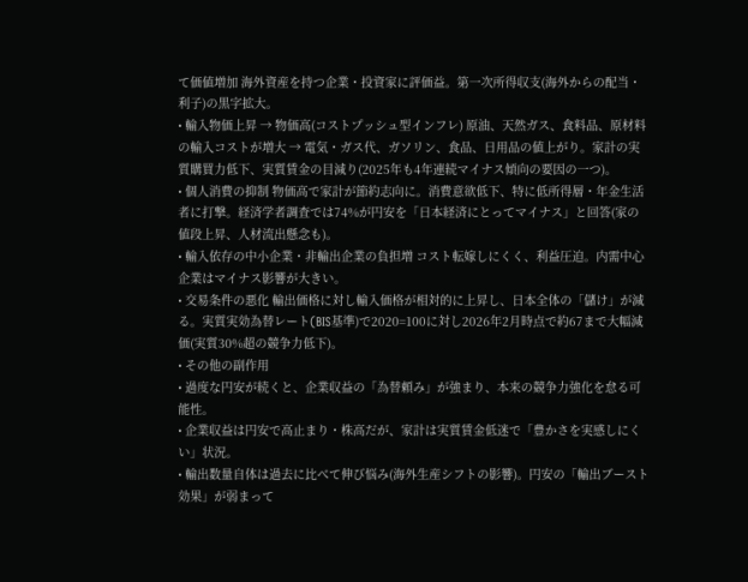て価値増加 海外資産を持つ企業・投資家に評価益。第一次所得収支(海外からの配当・利子)の黒字拡大。
• 輸入物価上昇 → 物価高(コストプッシュ型インフレ) 原油、天然ガス、食料品、原材料の輸入コストが増大 → 電気・ガス代、ガソリン、食品、日用品の値上がり。家計の実質購買力低下、実質賃金の目減り(2025年も4年連続マイナス傾向の要因の一つ)。
• 個人消費の抑制 物価高で家計が節約志向に。消費意欲低下、特に低所得層・年金生活者に打撃。経済学者調査では74%が円安を「日本経済にとってマイナス」と回答(家の値段上昇、人材流出懸念も)。
• 輸入依存の中小企業・非輸出企業の負担増 コスト転嫁しにくく、利益圧迫。内需中心企業はマイナス影響が大きい。
• 交易条件の悪化 輸出価格に対し輸入価格が相対的に上昇し、日本全体の「儲け」が減る。実質実効為替レート(BIS基準)で2020=100に対し2026年2月時点で約67まで大幅減価(実質30%超の競争力低下)。
• その他の副作用
• 過度な円安が続くと、企業収益の「為替頼み」が強まり、本来の競争力強化を怠る可能性。
• 企業収益は円安で高止まり・株高だが、家計は実質賃金低迷で「豊かさを実感しにくい」状況。
• 輸出数量自体は過去に比べて伸び悩み(海外生産シフトの影響)。円安の「輸出ブースト効果」が弱まって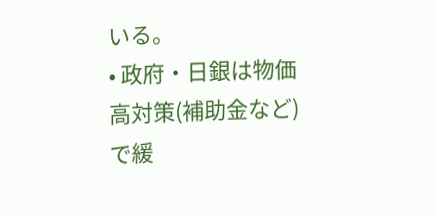いる。
• 政府・日銀は物価高対策(補助金など)で緩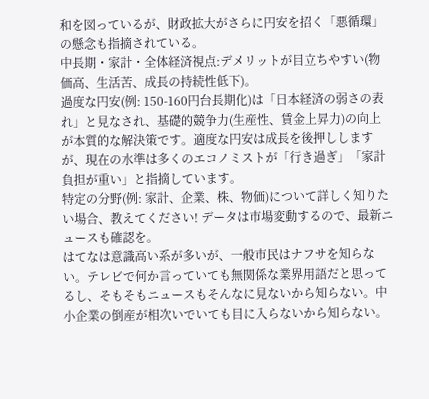和を図っているが、財政拡大がさらに円安を招く「悪循環」の懸念も指摘されている。
中長期・家計・全体経済視点:デメリットが目立ちやすい(物価高、生活苦、成長の持続性低下)。
過度な円安(例: 150-160円台長期化)は「日本経済の弱さの表れ」と見なされ、基礎的競争力(生産性、賃金上昇力)の向上が本質的な解決策です。適度な円安は成長を後押ししますが、現在の水準は多くのエコノミストが「行き過ぎ」「家計負担が重い」と指摘しています。
特定の分野(例: 家計、企業、株、物価)について詳しく知りたい場合、教えてください! データは市場変動するので、最新ニュースも確認を。
はてなは意識高い系が多いが、一般市民はナフサを知らない。テレビで何か言っていても無関係な業界用語だと思ってるし、そもそもニュースもそんなに見ないから知らない。中小企業の倒産が相次いでいても目に入らないから知らない。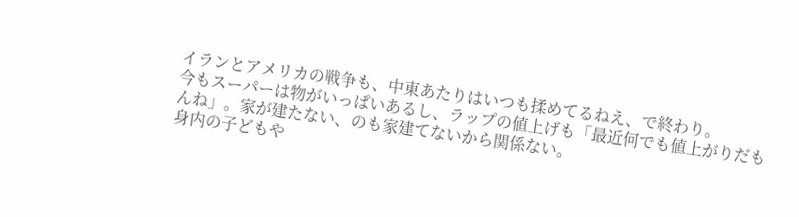イランとアメリカの戦争も、中東あたりはいつも揉めてるねえ、で終わり。
今もスーパーは物がいっぱいあるし、ラップの値上げも「最近何でも値上がりだもんね」。家が建たない、のも家建てないから関係ない。
身内の子どもや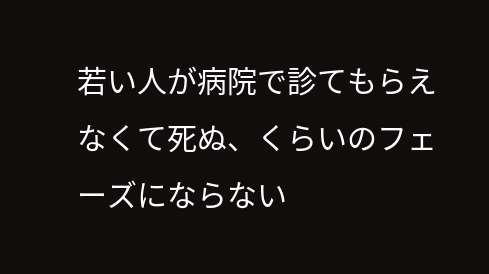若い人が病院で診てもらえなくて死ぬ、くらいのフェーズにならない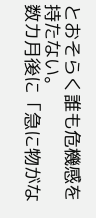とおそらく誰も危機感を持たない。
数カ月後に「急に物がな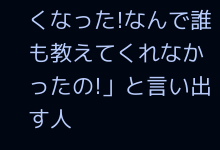くなった!なんで誰も教えてくれなかったの!」と言い出す人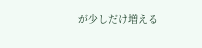が少しだけ増える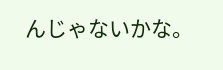んじゃないかな。